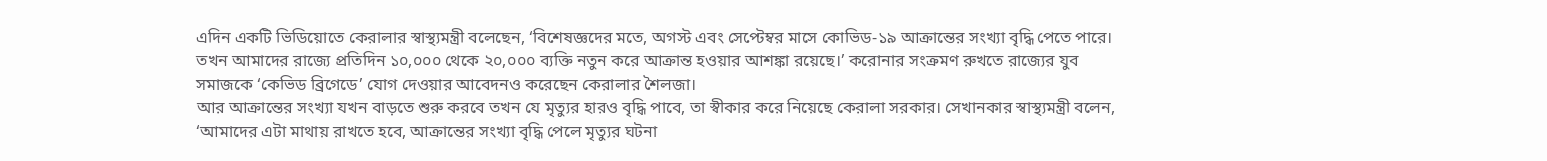এদিন একটি ভিডিয়োতে কেরালার স্বাস্থ্যমন্ত্রী বলেছেন, ‘বিশেষজ্ঞদের মতে, অগস্ট এবং সেপ্টেম্বর মাসে কোভিড-১৯ আক্রান্তের সংখ্যা বৃদ্ধি পেতে পারে। তখন আমাদের রাজ্যে প্রতিদিন ১০,০০০ থেকে ২০,০০০ ব্যক্তি নতুন করে আক্রান্ত হওয়ার আশঙ্কা রয়েছে।’ করোনার সংক্রমণ রুখতে রাজ্যের যুব সমাজকে ‘কেভিড ব্রিগেডে’ যোগ দেওয়ার আবেদনও করেছেন কেরালার শৈলজা।
আর আক্রান্তের সংখ্যা যখন বাড়তে শুরু করবে তখন যে মৃত্যুর হারও বৃদ্ধি পাবে, তা স্বীকার করে নিয়েছে কেরালা সরকার। সেখানকার স্বাস্থ্যমন্ত্রী বলেন, ‘আমাদের এটা মাথায় রাখতে হবে, আক্রান্তের সংখ্যা বৃদ্ধি পেলে মৃত্যুর ঘটনা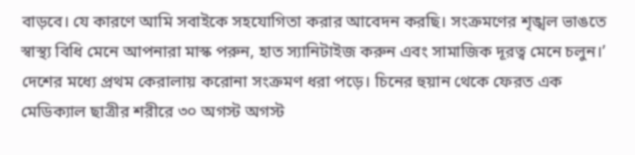বাড়বে। যে কারণে আমি সবাইকে সহযোগিতা করার আবেদন করছি। সংক্রমণের শৃঙ্খল ভাঙতে স্বাস্থ্য বিধি মেনে আপনারা মাস্ক পরুন, হাত স্যানিটাইজ করুন এবং সামাজিক দূরত্ব মেনে চলুন।’
দেশের মধ্যে প্রথম কেরালায় করোনা সংক্রমণ ধরা পড়ে। চিনের হুয়ান থেকে ফেরত এক মেডিক্যাল ছাত্রীর শরীরে ৩০ অগস্ট অগস্ট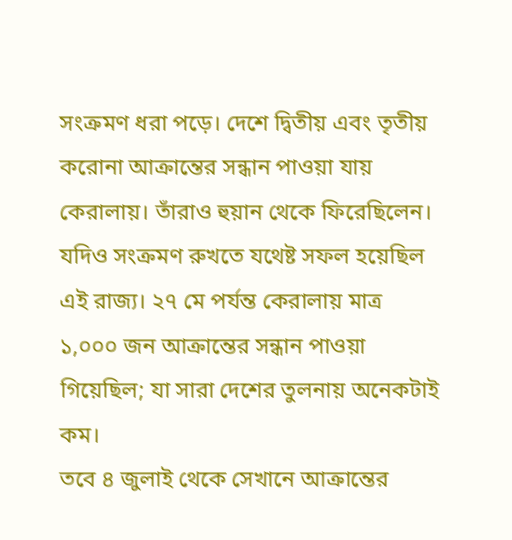সংক্রমণ ধরা পড়ে। দেশে দ্বিতীয় এবং তৃতীয় করোনা আক্রান্তের সন্ধান পাওয়া যায় কেরালায়। তাঁরাও হুয়ান থেকে ফিরেছিলেন। যদিও সংক্রমণ রুখতে যথেষ্ট সফল হয়েছিল এই রাজ্য। ২৭ মে পর্যন্ত কেরালায় মাত্র ১,০০০ জন আক্রান্তের সন্ধান পাওয়া গিয়েছিল; যা সারা দেশের তুলনায় অনেকটাই কম।
তবে ৪ জুলাই থেকে সেখানে আক্রান্তের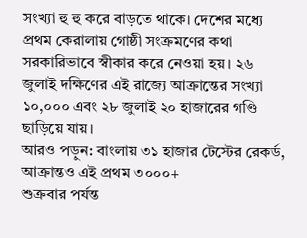সংখ্যা হু হু করে বাড়তে থাকে। দেশের মধ্যে প্রথম কেরালায় গোষ্ঠী সংক্রমণের কথা সরকারিভাবে স্বীকার করে নেওয়া হয়। ২৬ জুলাই দক্ষিণের এই রাজ্যে আক্রান্তের সংখ্যা ১০,০০০ এবং ২৮ জুলাই ২০ হাজারের গণ্ডি ছাড়িয়ে যায়।
আরও পড়ুন: বাংলায় ৩১ হাজার টেস্টের রেকর্ড, আক্রান্তও এই প্রথম ৩০০০+
শুক্রবার পর্যন্ত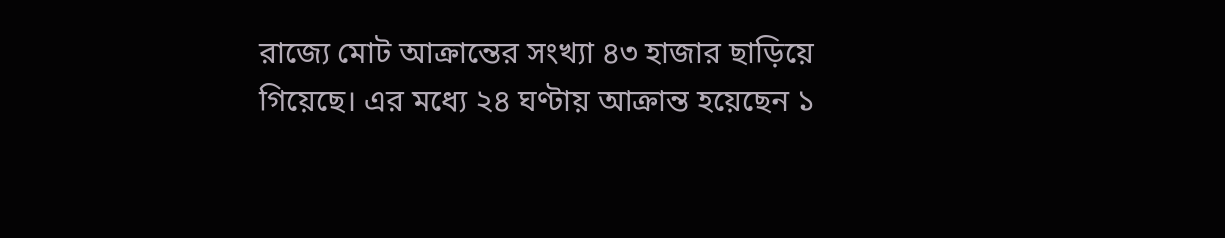রাজ্যে মোট আক্রান্তের সংখ্যা ৪৩ হাজার ছাড়িয়ে গিয়েছে। এর মধ্যে ২৪ ঘণ্টায় আক্রান্ত হয়েছেন ১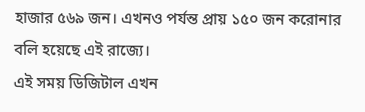হাজার ৫৬৯ জন। এখনও পর্যন্ত প্রায় ১৫০ জন করোনার বলি হয়েছে এই রাজ্যে।
এই সময় ডিজিটাল এখন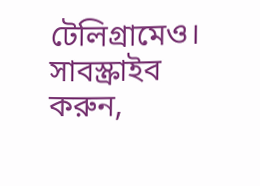টেলিগ্রামেও। সাবস্ক্রাইব করুন,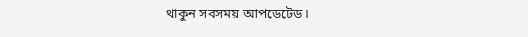থাকুন সবসময় আপডেটেড।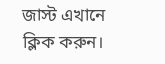জাস্ট এখানে ক্লিক করুন।